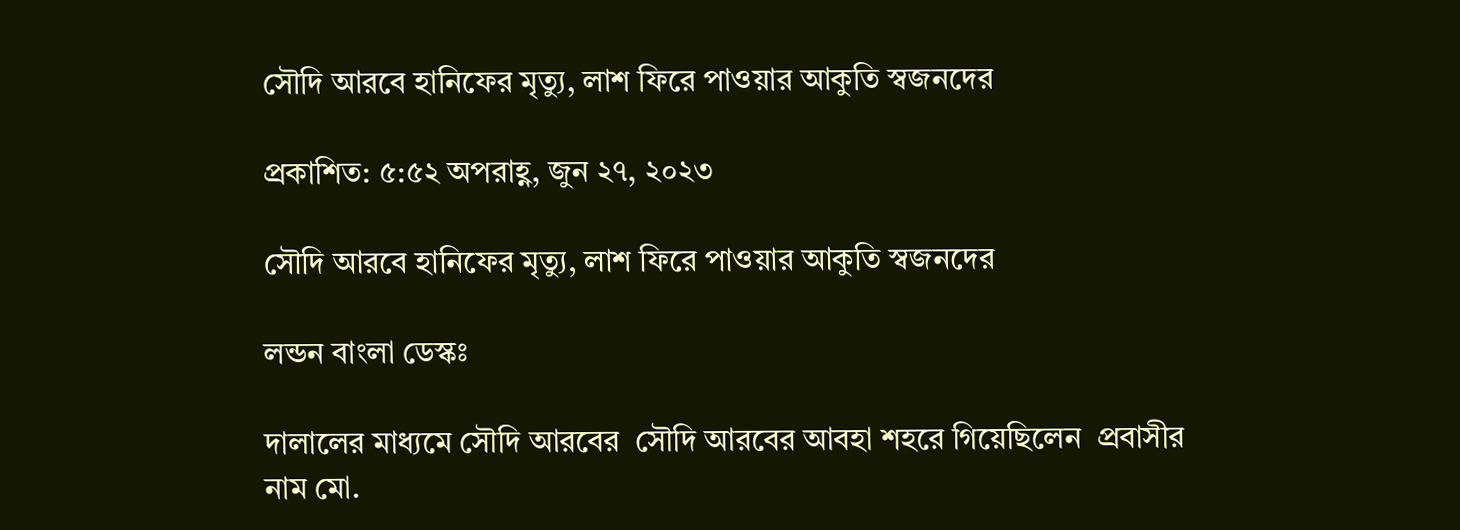সৌদি আরবে হানিফের মৃত্যু, লাশ ফিরে পাওয়ার আকুতি স্বজনদের

প্রকাশিত: ৫:৫২ অপরাহ্ণ, জুন ২৭, ২০২৩

সৌদি আরবে হানিফের মৃত্যু, লাশ ফিরে পাওয়ার আকুতি স্বজনদের

লন্ডন বাংলা ডেস্কঃ

দালালের মাধ্যমে সৌদি আরবের  সৌদি আরবের আবহা শহরে গিয়েছিলেন  প্রবাসীর নাম মো.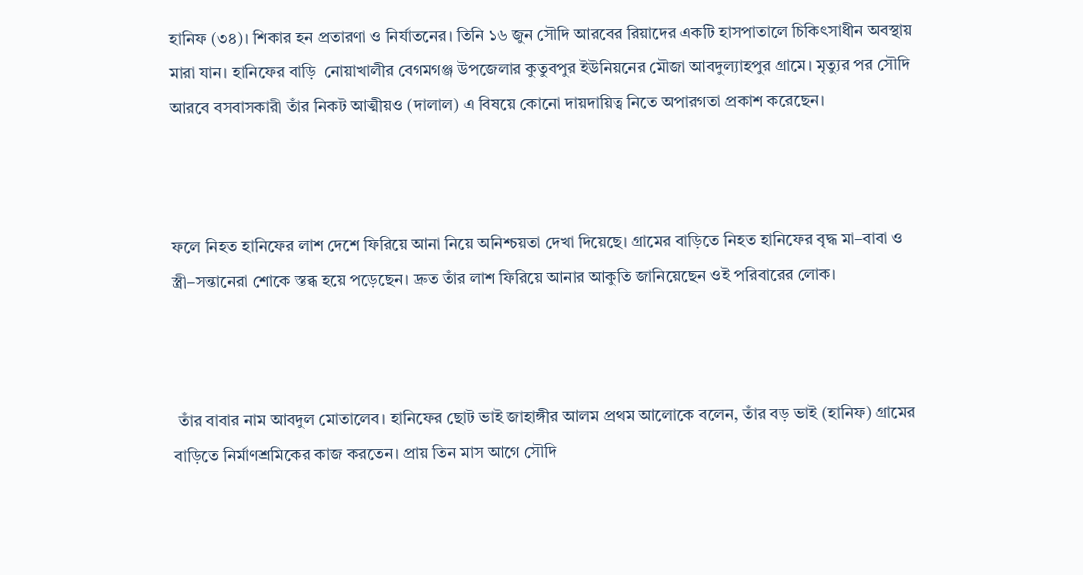হানিফ (৩৪)। শিকার হন প্রতারণা ও নির্যাতনের। তিনি ১৬ জুন সৌদি আরবের রিয়াদের একটি হাসপাতালে চিকিৎসাধীন অবস্থায় মারা যান। হানিফের বাড়ি  নোয়াখালীর বেগমগঞ্জ উপজেলার কুতুবপুর ইউনিয়নের মৌজা আবদুল্যাহপুর গ্রামে। মৃত্যুর পর সৌদি আরবে বসবাসকারী তাঁর নিকট আত্মীয়ও (দালাল) এ বিষয়ে কোনো দায়দায়িত্ব নিতে অপারগতা প্রকাশ করেছেন।



ফলে নিহত হানিফের লাশ দেশে ফিরিয়ে আনা নিয়ে অনিশ্চয়তা দেখা দিয়েছে। গ্রামের বাড়িতে নিহত হানিফের বৃদ্ধ মা–বাবা ও স্ত্রী–সন্তানেরা শোকে স্তব্ধ হয়ে পড়েছেন। দ্রুত তাঁর লাশ ফিরিয়ে আনার আকুতি জানিয়েছেন ওই পরিবারের লোক।



 তাঁর বাবার নাম আবদুল মোতালেব। হানিফের ছোট ভাই জাহাঙ্গীর আলম প্রথম আলোকে বলেন, তাঁর বড় ভাই (হানিফ) গ্রামের বাড়িতে নির্মাণশ্রমিকের কাজ করতেন। প্রায় তিন মাস আগে সৌদি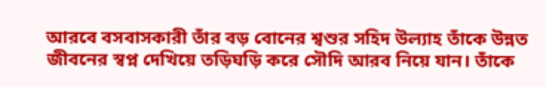আরবে বসবাসকারী তাঁর বড় বোনের শ্বশুর সহিদ উল্যাহ তাঁকে উন্নত জীবনের স্বপ্ন দেখিয়ে তড়িঘড়ি করে সৌদি আরব নিয়ে যান। তাঁকে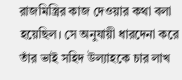রাজমিস্ত্রির কাজ দেওয়ার কথা বলা হয়েছিল। সে অনুযায়ী ধারদেনা করে তাঁর ভাই সহিদ উল্যাহকে চার লাখ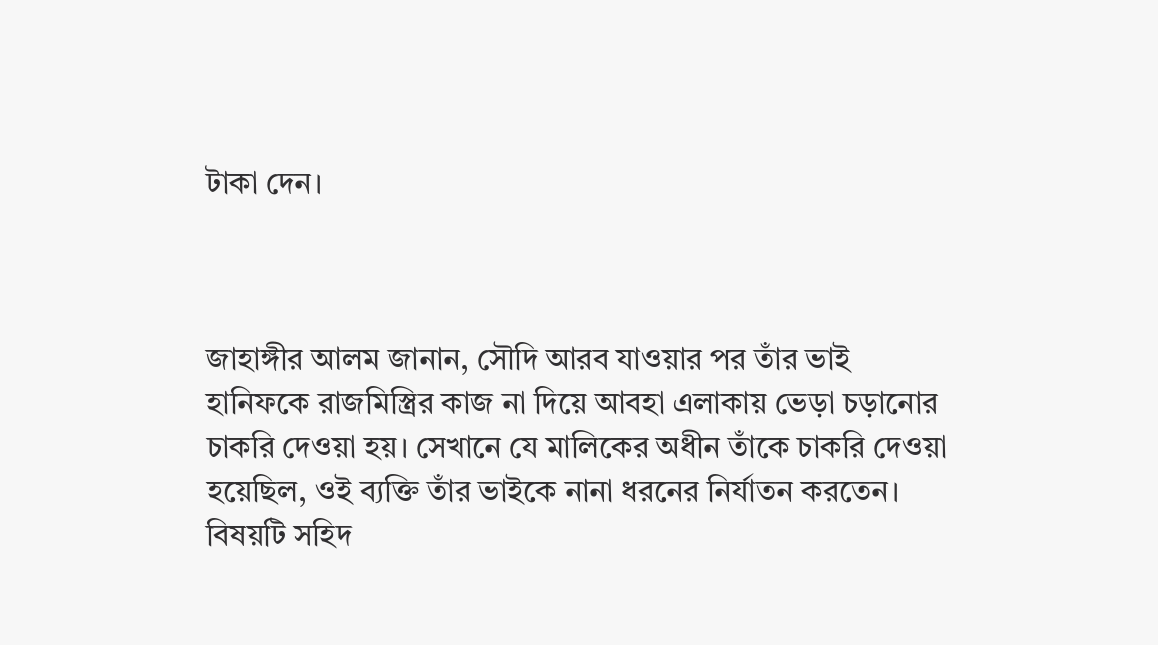টাকা দেন।



জাহাঙ্গীর আলম জানান, সৌদি আরব যাওয়ার পর তাঁর ভাই হানিফকে রাজমিস্ত্রির কাজ না দিয়ে আবহা এলাকায় ভেড়া চড়ানোর চাকরি দেওয়া হয়। সেখানে যে মালিকের অধীন তাঁকে চাকরি দেওয়া হয়েছিল, ওই ব্যক্তি তাঁর ভাইকে নানা ধরনের নির্যাতন করতেন। বিষয়টি সহিদ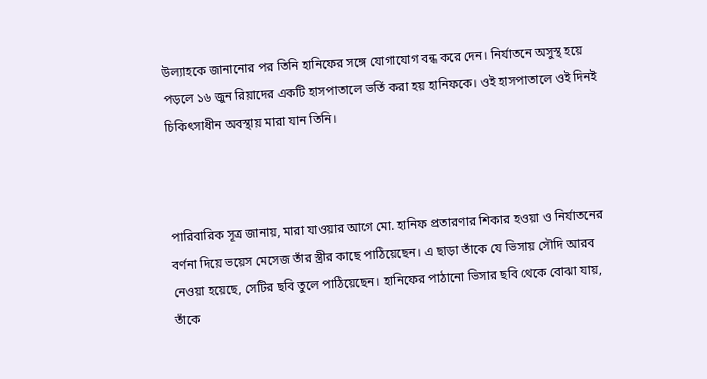উল্যাহকে জানানোর পর তিনি হানিফের সঙ্গে যোগাযোগ বন্ধ করে দেন। নির্যাতনে অসুস্থ হয়ে পড়লে ১৬ জুন রিয়াদের একটি হাসপাতালে ভর্তি করা হয় হানিফকে। ওই হাসপাতালে ওই দিনই চিকিৎসাধীন অবস্থায় মারা যান তিনি।



পারিবারিক সূত্র জানায়, মারা যাওয়ার আগে মো. হানিফ প্রতারণার শিকার হওয়া ও নির্যাতনের বর্ণনা দিয়ে ভয়েস মেসেজ তাঁর স্ত্রীর কাছে পাঠিয়েছেন। এ ছাড়া তাঁকে যে ভিসায় সৌদি আরব নেওয়া হয়েছে, সেটির ছবি তুলে পাঠিয়েছেন। হানিফের পাঠানো ভিসার ছবি থেকে বোঝা যায়, তাঁকে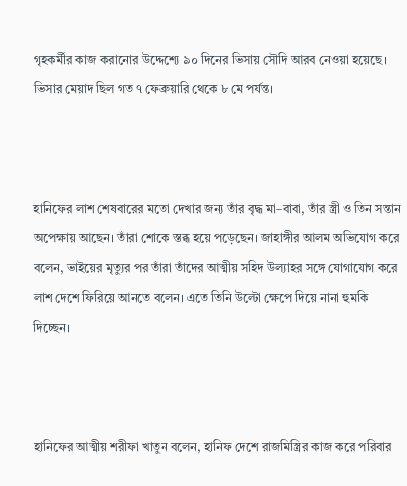গৃহকর্মীর কাজ করানোর উদ্দেশ্যে ৯০ দিনের ভিসায় সৌদি আরব নেওয়া হয়েছে। ভিসার মেয়াদ ছিল গত ৭ ফেব্রুয়ারি থেকে ৮ মে পর্যন্ত।



হানিফের লাশ শেষবারের মতো দেখার জন্য তাঁর বৃদ্ধ মা–বাবা, তাঁর স্ত্রী ও তিন সন্তান অপেক্ষায় আছেন। তাঁরা শোকে স্তব্ধ হয়ে পড়েছেন। জাহাঙ্গীর আলম অভিযোগ করে বলেন, ভাইয়ের মৃত্যুর পর তাঁরা তাঁদের আত্মীয় সহিদ উল্যাহর সঙ্গে যোগাযোগ করে লাশ দেশে ফিরিয়ে আনতে বলেন। এতে তিনি উল্টো ক্ষেপে দিয়ে নানা হুমকি দিচ্ছেন।



হানিফের আত্মীয় শরীফা খাতুন বলেন, হানিফ দেশে রাজমিস্ত্রির কাজ করে পরিবার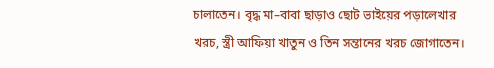চালাতেন। বৃদ্ধ মা–বাবা ছাড়াও ছোট ভাইয়ের পড়ালেখার খরচ, স্ত্রী আফিয়া খাতুন ও তিন সন্তানের খরচ জোগাতেন।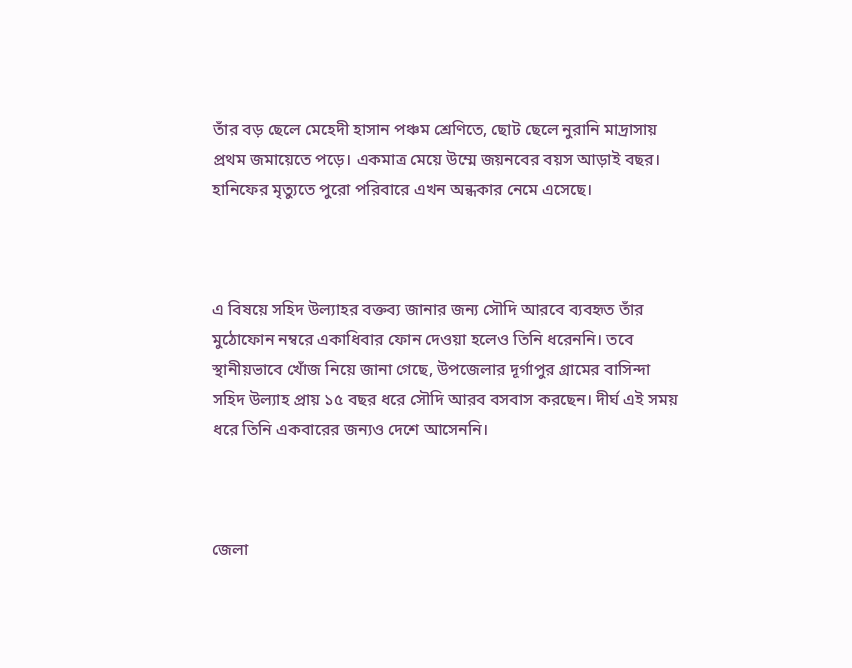তাঁর বড় ছেলে মেহেদী হাসান পঞ্চম শ্রেণিতে, ছোট ছেলে নুরানি মাদ্রাসায় প্রথম জমায়েতে পড়ে। একমাত্র মেয়ে উম্মে জয়নবের বয়স আড়াই বছর। হানিফের মৃত্যুতে পুরো পরিবারে এখন অন্ধকার নেমে এসেছে।



এ বিষয়ে সহিদ উল্যাহর বক্তব্য জানার জন্য সৌদি আরবে ব্যবহৃত তাঁর মুঠোফোন নম্বরে একাধিবার ফোন দেওয়া হলেও তিনি ধরেননি। তবে স্থানীয়ভাবে খোঁজ নিয়ে জানা গেছে, উপজেলার দূর্গাপুর গ্রামের বাসিন্দা সহিদ উল্যাহ প্রায় ১৫ বছর ধরে সৌদি আরব বসবাস করছেন। দীর্ঘ এই সময় ধরে তিনি একবারের জন্যও দেশে আসেননি।



জেলা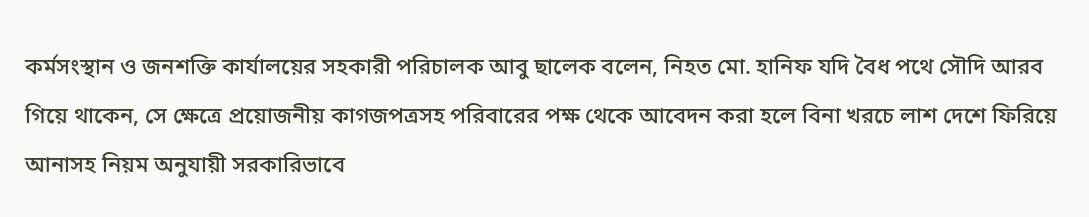কর্মসংস্থান ও জনশক্তি কার্যালয়ের সহকারী পরিচালক আবু ছালেক বলেন, নিহত মো. হানিফ যদি বৈধ পথে সৌদি আরব গিয়ে থাকেন, সে ক্ষেত্রে প্রয়োজনীয় কাগজপত্রসহ পরিবারের পক্ষ থেকে আবেদন করা হলে বিনা খরচে লাশ দেশে ফিরিয়ে আনাসহ নিয়ম অনুযায়ী সরকারিভাবে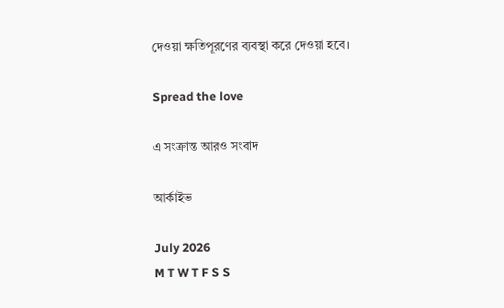দেওয়া ক্ষতিপূরণের ব্যবস্থা করে দেওয়া হবে।

Spread the love

এ সংক্রান্ত আরও সংবাদ

আর্কাইভ

July 2026
M T W T F S S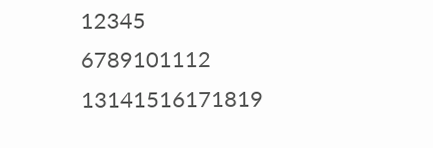12345
6789101112
13141516171819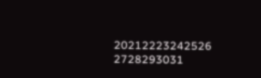20212223242526
2728293031